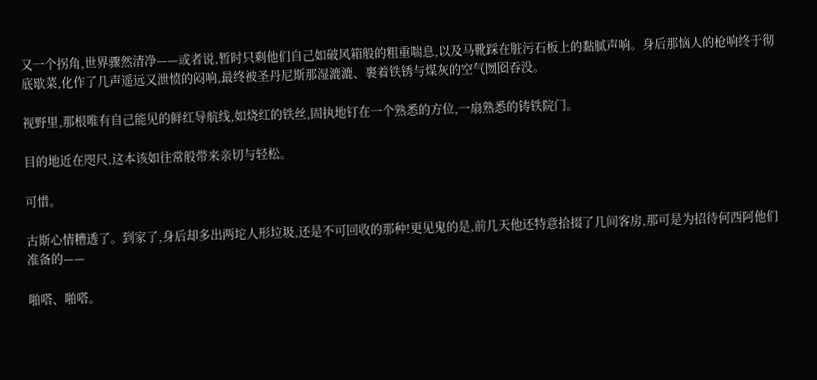又一个拐角,世界骤然清净——或者说,暂时只剩他们自己如破风箱般的粗重喘息,以及马靴踩在脏污石板上的黏腻声响。身后那恼人的枪响终于彻底歇菜,化作了几声遥远又泄愤的闷响,最终被圣丹尼斯那湿漉漉、裹着铁锈与煤灰的空气囫囵吞没。

视野里,那根唯有自己能见的鲜红导航线,如烧红的铁丝,固执地钉在一个熟悉的方位,一扇熟悉的铸铁院门。

目的地近在咫尺,这本该如往常般带来亲切与轻松。

可惜。

古斯心情糟透了。到家了,身后却多出两坨人形垃圾,还是不可回收的那种!更见鬼的是,前几天他还特意拾掇了几间客房,那可是为招待何西阿他们准备的——

啪嗒、啪嗒。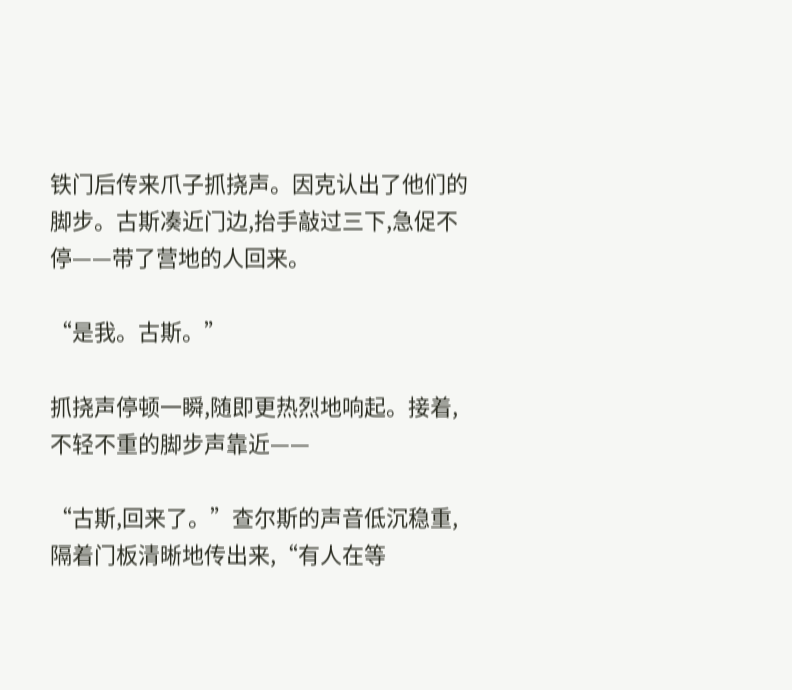铁门后传来爪子抓挠声。因克认出了他们的脚步。古斯凑近门边,抬手敲过三下,急促不停——带了营地的人回来。

“是我。古斯。”

抓挠声停顿一瞬,随即更热烈地响起。接着,不轻不重的脚步声靠近——

“古斯,回来了。”查尔斯的声音低沉稳重,隔着门板清晰地传出来,“有人在等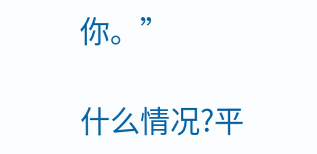你。”

什么情况?平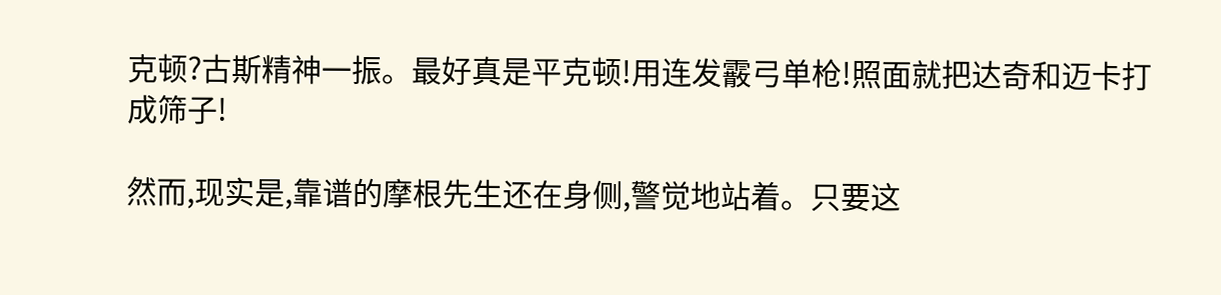克顿?古斯精神一振。最好真是平克顿!用连发霰弓单枪!照面就把达奇和迈卡打成筛子!

然而,现实是,靠谱的摩根先生还在身侧,警觉地站着。只要这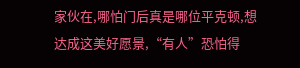家伙在,哪怕门后真是哪位平克顿,想达成这美好愿景,“有人”恐怕得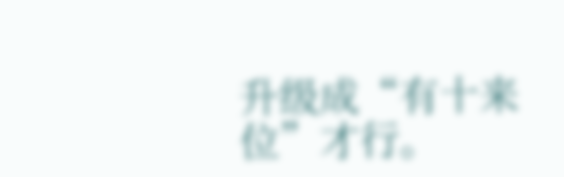升级成“有十来位”才行。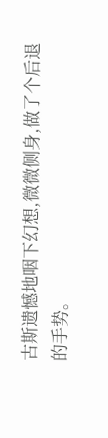古斯遗憾地咽下幻想,微微侧身,做了个后退的手势。